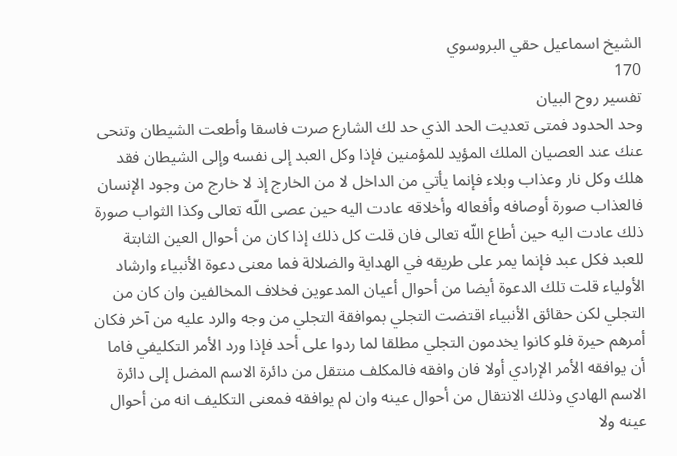الشيخ اسماعيل حقي البروسوي
170
تفسير روح البيان
وحد الحدود فمتى تعديت الحد الذي حد لك الشارع صرت فاسقا وأطعت الشيطان وتنحى عنك عند العصيان الملك المؤيد للمؤمنين فإذا وكل العبد إلى نفسه وإلى الشيطان فقد هلك وكل نار وعذاب وبلاء فإنما يأتي من الداخل لا من الخارج إذ لا خارج من وجود الإنسان فالعذاب صورة أوصافه وأفعاله وأخلاقه عادت اليه حين عصى اللّه تعالى وكذا الثواب صورة ذلك عادت اليه حين أطاع اللّه تعالى فان قلت كل ذلك إذا كان من أحوال العين الثابتة للعبد فكل عبد فإنما يمر على طريقه في الهداية والضلالة فما معنى دعوة الأنبياء وارشاد الأولياء قلت تلك الدعوة أيضا من أحوال أعيان المدعوين فخلاف المخالفين وان كان من التجلي لكن حقائق الأنبياء اقتضت التجلي بموافقة التجلي من وجه والرد عليه من آخر فكان أمرهم حيرة فلو كانوا يخدمون التجلي مطلقا لما ردوا على أحد فإذا ورد الأمر التكليفي فاما أن يوافقه الأمر الإرادي أولا فان وافقه فالمكلف منتقل من دائرة الاسم المضل إلى دائرة الاسم الهادي وذلك الانتقال من أحوال عينه وان لم يوافقه فمعنى التكليف انه من أحوال عينه ولا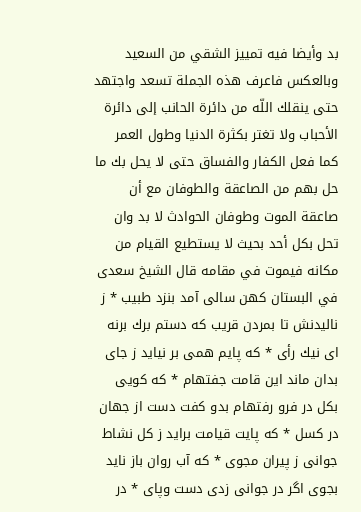بد وأيضا فيه تمييز الشقي من السعيد وبالعكس فاعرف هذه الجملة تسعد واجتهد حتى ينقلك اللّه من دائرة الحانب إلى دائرة الأحباب ولا تغتر بكثرة الدنيا وطول العمر كما فعل الكفار والفساق حتى لا يحل بك ما حل بهم من الصاعقة والطوفان مع أن صاعقة الموت وطوفان الحوادث لا بد وان تحل بكل أحد بحيث لا يستطيع القيام من مكانه فيموت في مقامه قال الشيخ سعدى في البستان كهن سالى آمد بنزد طبيب * ز ناليدنش تا بمردن قريب كه دستم برك برنه اى نيك رأى * كه پايم همى بر نيايد ز جاى بدان ماند اين قامت جفتهام * كه كويى بكل در فرو رفتهام بدو كفت دست از جهان در كسل * كه پايت قيامت برايد ز كل نشاط جوانى ز پيران مجوى * كه آب روان باز نايد بجوى اگر در جوانى زدى دست وپاى * در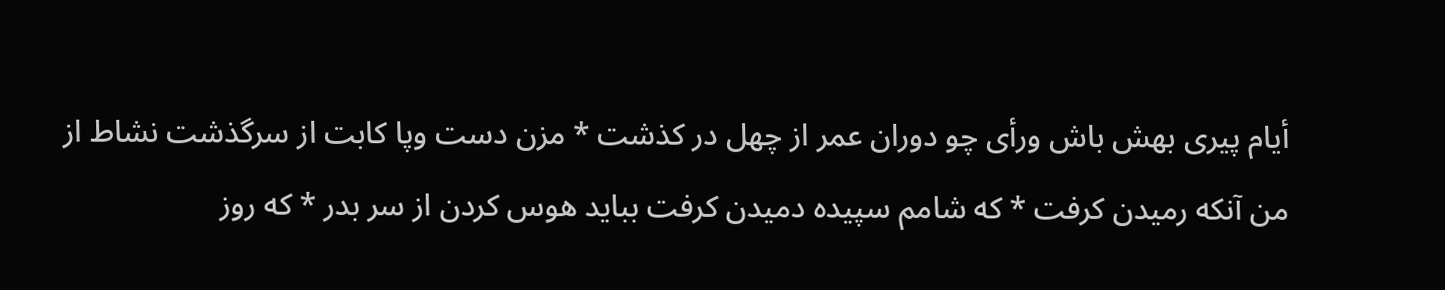أيام پيرى بهش باش ورأى چو دوران عمر از چهل در كذشت * مزن دست وپا كابت از سرگذشت نشاط از من آنكه رميدن كرفت * كه شامم سپيده دميدن كرفت ببايد هوس كردن از سر بدر * كه روز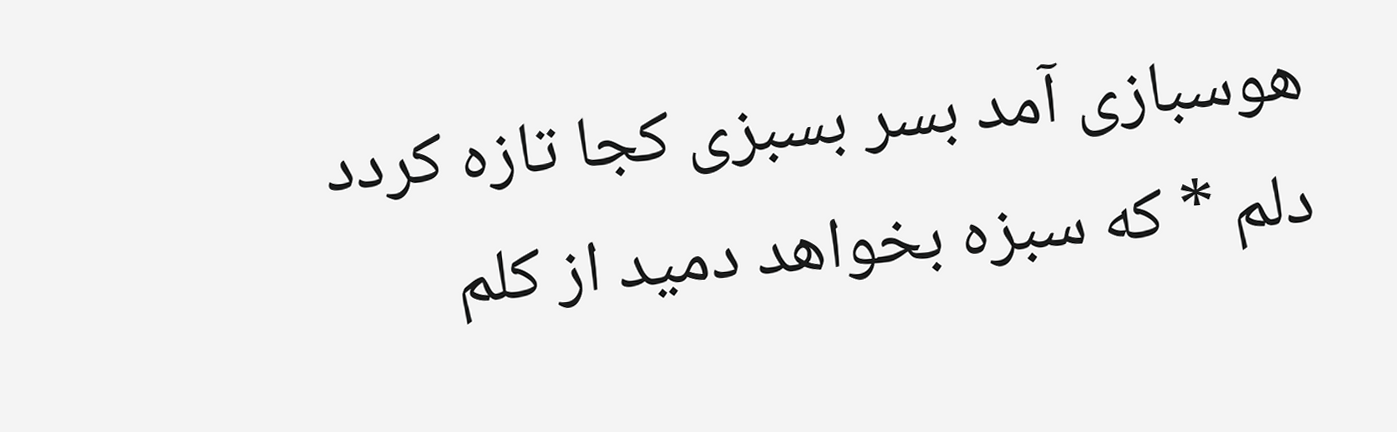هوسبازى آمد بسر بسبزى كجا تازه كردد دلم * كه سبزه بخواهد دميد از كلم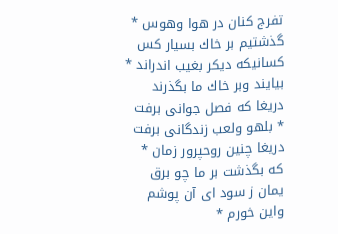تفرج كنان در هوا وهوس * گذشتيم بر خاك بسيار كس كسانيكه ديكر بغيب اندراند * بيايند وبر خاك ما بگذرند دريغا كه فصل جوانى برفت * بلهو ولعب زندگانى برفت دريغا چنين روحپرور زمان * كه بگذشت بر ما چو برق يمان ز سود اى آن پوشم واين خورم *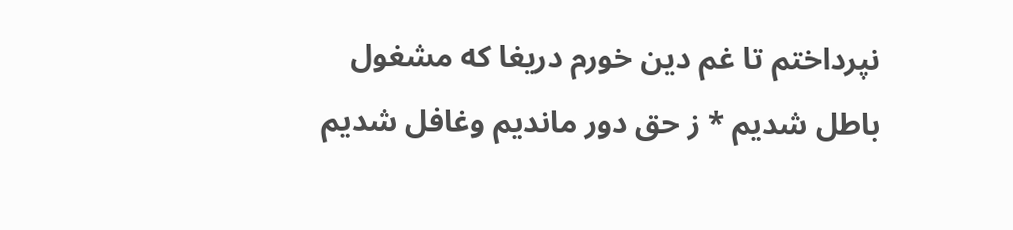نپرداختم تا غم دين خورم دريغا كه مشغول باطل شديم * ز حق دور مانديم وغافل شديم